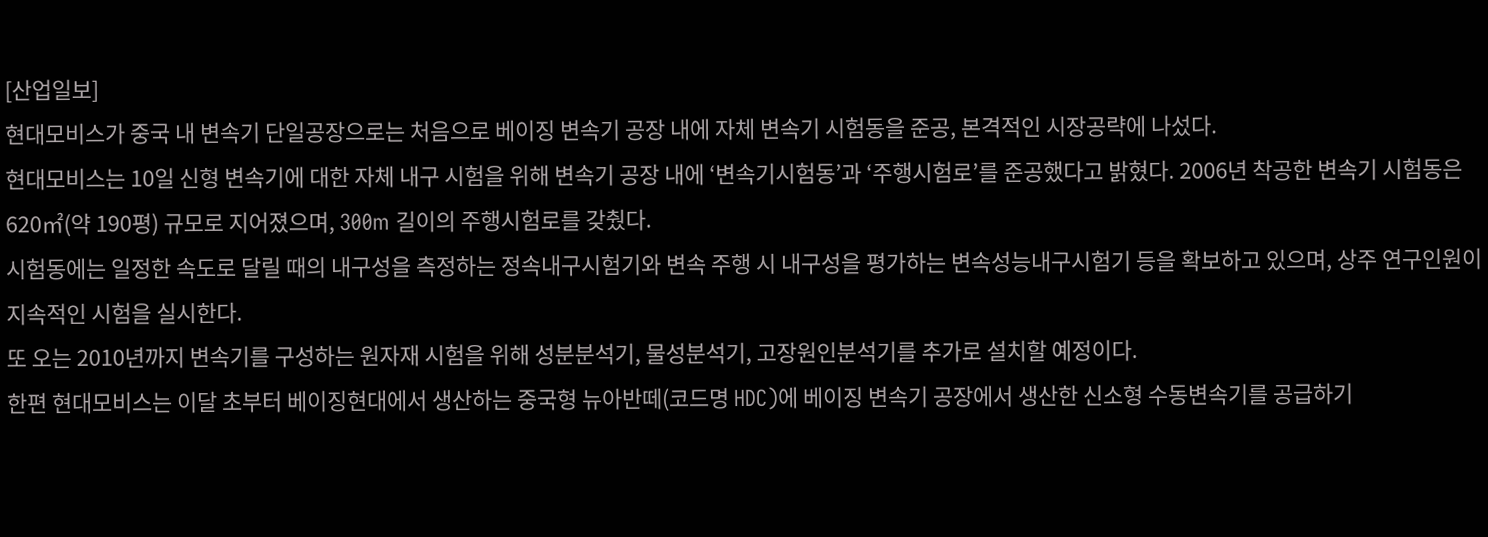[산업일보]
현대모비스가 중국 내 변속기 단일공장으로는 처음으로 베이징 변속기 공장 내에 자체 변속기 시험동을 준공, 본격적인 시장공략에 나섰다.
현대모비스는 10일 신형 변속기에 대한 자체 내구 시험을 위해 변속기 공장 내에 ‘변속기시험동’과 ‘주행시험로’를 준공했다고 밝혔다. 2006년 착공한 변속기 시험동은 620㎡(약 190평) 규모로 지어졌으며, 300m 길이의 주행시험로를 갖췄다.
시험동에는 일정한 속도로 달릴 때의 내구성을 측정하는 정속내구시험기와 변속 주행 시 내구성을 평가하는 변속성능내구시험기 등을 확보하고 있으며, 상주 연구인원이 지속적인 시험을 실시한다.
또 오는 2010년까지 변속기를 구성하는 원자재 시험을 위해 성분분석기, 물성분석기, 고장원인분석기를 추가로 설치할 예정이다.
한편 현대모비스는 이달 초부터 베이징현대에서 생산하는 중국형 뉴아반떼(코드명 HDC)에 베이징 변속기 공장에서 생산한 신소형 수동변속기를 공급하기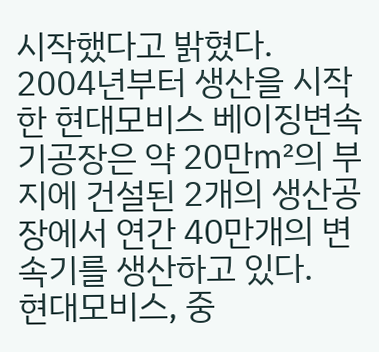시작했다고 밝혔다.
2004년부터 생산을 시작한 현대모비스 베이징변속기공장은 약 20만㎡의 부지에 건설된 2개의 생산공장에서 연간 40만개의 변속기를 생산하고 있다.
현대모비스, 중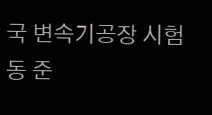국 변속기공장 시험동 준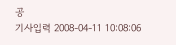공
기사입력 2008-04-11 10:08:06